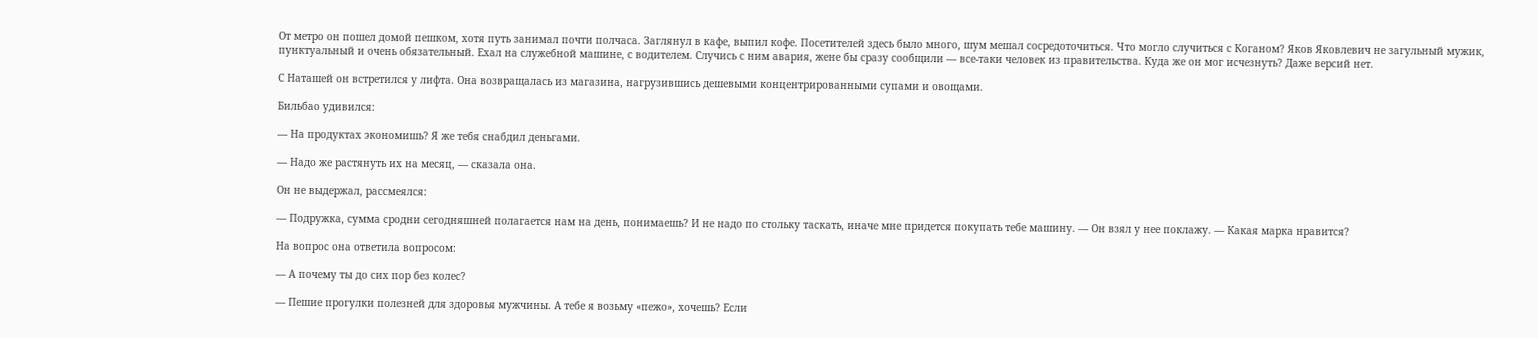От метро он пошел домой пешком, хотя путь занимал почти полчаса. Заглянул в кафе, выпил кофе. Посетителей здесь было много, шум мешал сосредоточиться. Что могло случиться с Коганом? Яков Яковлевич не загульный мужик, пунктуальный и очень обязательный. Ехал на служебной машине, с водителем. Случись с ним авария, жене бы сразу сообщили — все-таки человек из правительства. Куда же он мог исчезнуть? Даже версий нет.

С Наташей он встретился у лифта. Она возвращалась из магазина, нагрузившись дешевыми концентрированными супами и овощами.

Бильбао удивился:

— На продуктах экономишь? Я же тебя снабдил деньгами.

— Надо же растянуть их на месяц, — сказала она.

Он не выдержал, рассмеялся:

— Подружка, сумма сродни сегодняшней полагается нам на день, понимаешь? И не надо по стольку таскать, иначе мне придется покупать тебе машину. — Он взял у нее поклажу. — Какая марка нравится?

На вопрос она ответила вопросом:

— А почему ты до сих пор без колес?

— Пешие прогулки полезней для здоровья мужчины. А тебе я возьму «пежо», хочешь? Если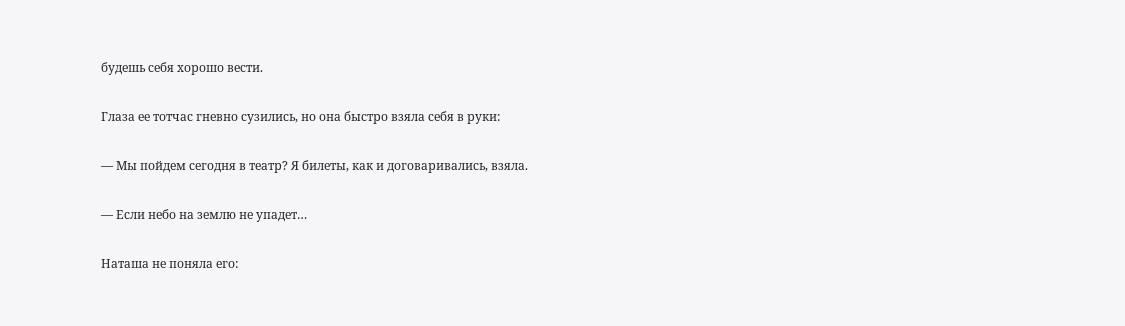будешь себя хорошо вести.

Глаза ее тотчас гневно сузились, но она быстро взяла себя в руки:

— Мы пойдем сегодня в театр? Я билеты, как и договаривались, взяла.

— Если небо на землю не упадет…

Наташа не поняла его: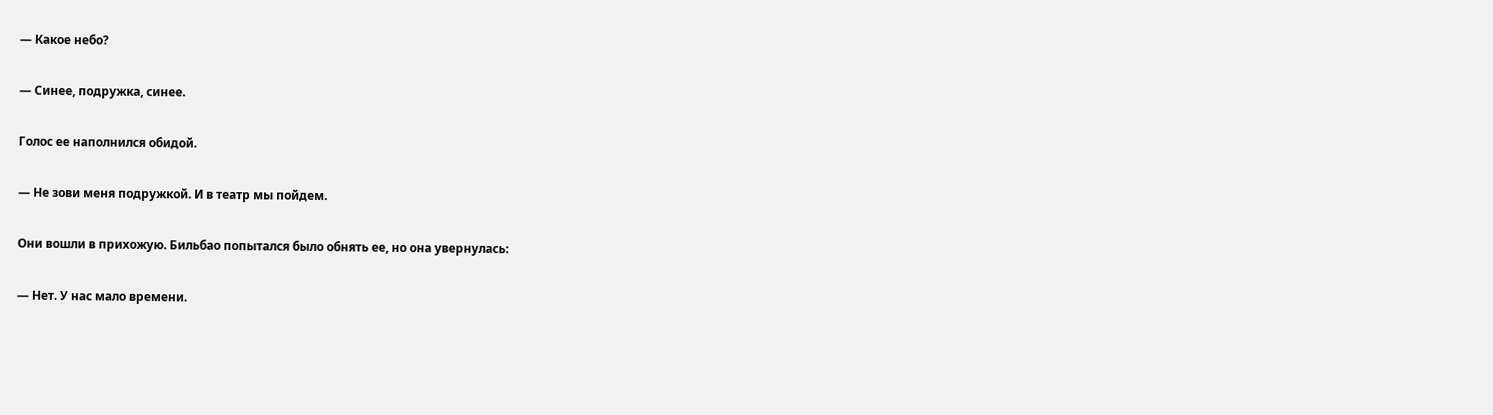— Какое небо?

— Синее, подружка, синее.

Голос ее наполнился обидой.

— Не зови меня подружкой. И в театр мы пойдем.

Они вошли в прихожую. Бильбао попытался было обнять ее, но она увернулась:

— Нет. У нас мало времени.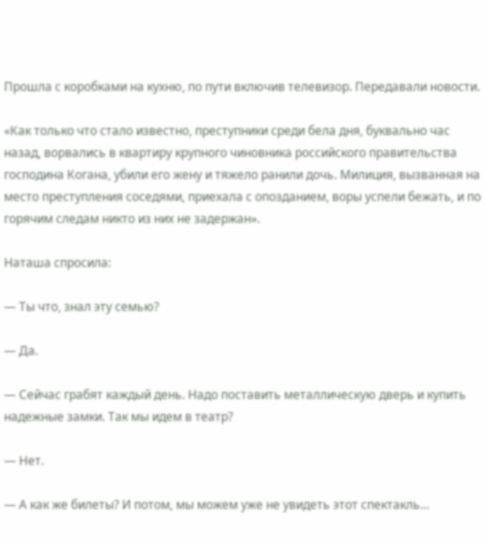Прошла с коробками на кухню, по пути включив телевизор. Передавали новости.

«Как только что стало известно, преступники среди бела дня, буквально час назад, ворвались в квартиру крупного чиновника российского правительства господина Когана, убили его жену и тяжело ранили дочь. Милиция, вызванная на место преступления соседями, приехала с опозданием, воры успели бежать, и по горячим следам никто из них не задержан».

Наташа спросила:

— Ты что, знал эту семью?

— Да.

— Сейчас грабят каждый день. Надо поставить металлическую дверь и купить надежные замки. Так мы идем в театр?

— Нет.

— А как же билеты? И потом, мы можем уже не увидеть этот спектакль…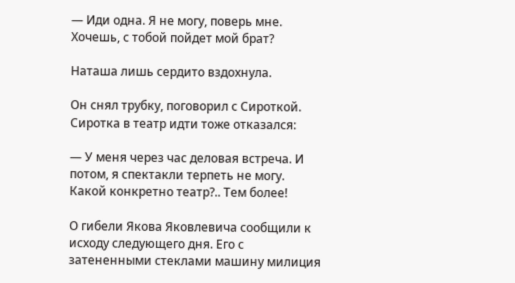— Иди одна. Я не могу, поверь мне. Хочешь, с тобой пойдет мой брат?

Наташа лишь сердито вздохнула.

Он снял трубку, поговорил с Сироткой. Сиротка в театр идти тоже отказался:

— У меня через час деловая встреча. И потом, я спектакли терпеть не могу. Какой конкретно театр?.. Тем более!

О гибели Якова Яковлевича сообщили к исходу следующего дня. Его с затененными стеклами машину милиция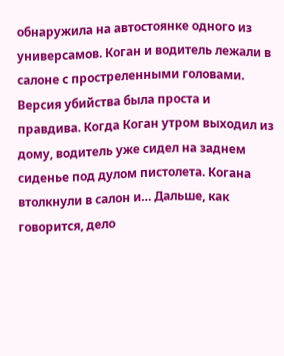обнаружила на автостоянке одного из универсамов. Коган и водитель лежали в салоне с простреленными головами. Версия убийства была проста и правдива. Когда Коган утром выходил из дому, водитель уже сидел на заднем сиденье под дулом пистолета. Когана втолкнули в салон и… Дальше, как говорится, дело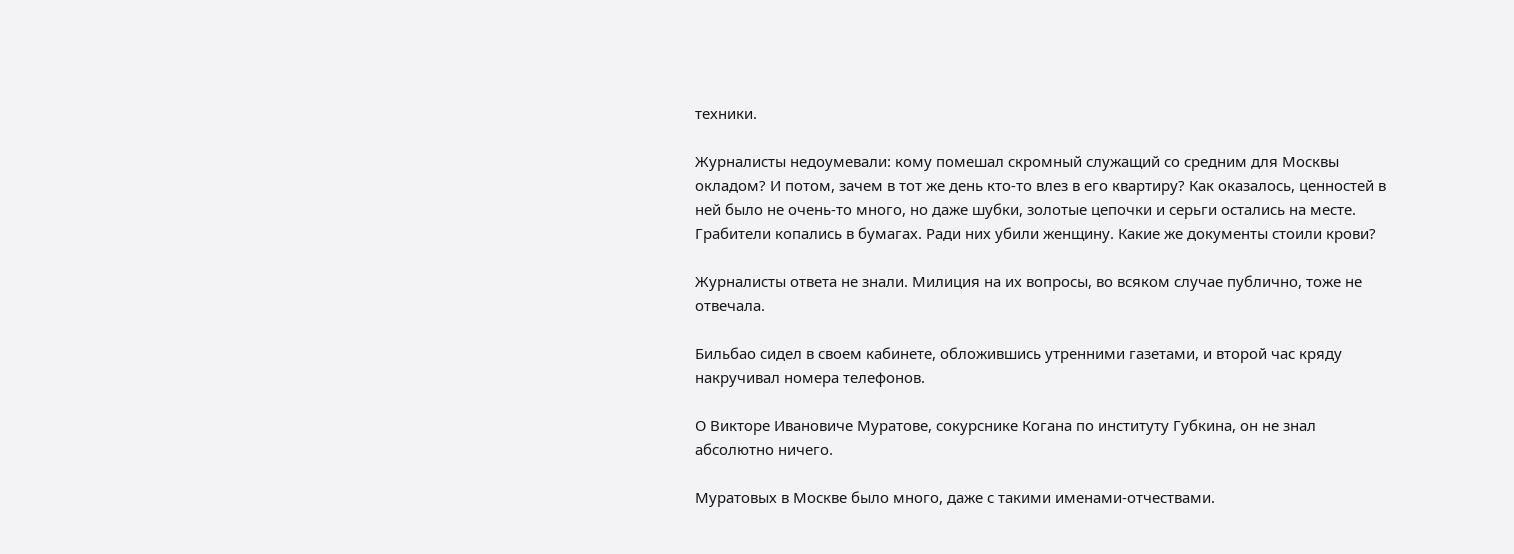техники.

Журналисты недоумевали: кому помешал скромный служащий со средним для Москвы окладом? И потом, зачем в тот же день кто-то влез в его квартиру? Как оказалось, ценностей в ней было не очень-то много, но даже шубки, золотые цепочки и серьги остались на месте. Грабители копались в бумагах. Ради них убили женщину. Какие же документы стоили крови?

Журналисты ответа не знали. Милиция на их вопросы, во всяком случае публично, тоже не отвечала.

Бильбао сидел в своем кабинете, обложившись утренними газетами, и второй час кряду накручивал номера телефонов.

О Викторе Ивановиче Муратове, сокурснике Когана по институту Губкина, он не знал абсолютно ничего.

Муратовых в Москве было много, даже с такими именами-отчествами.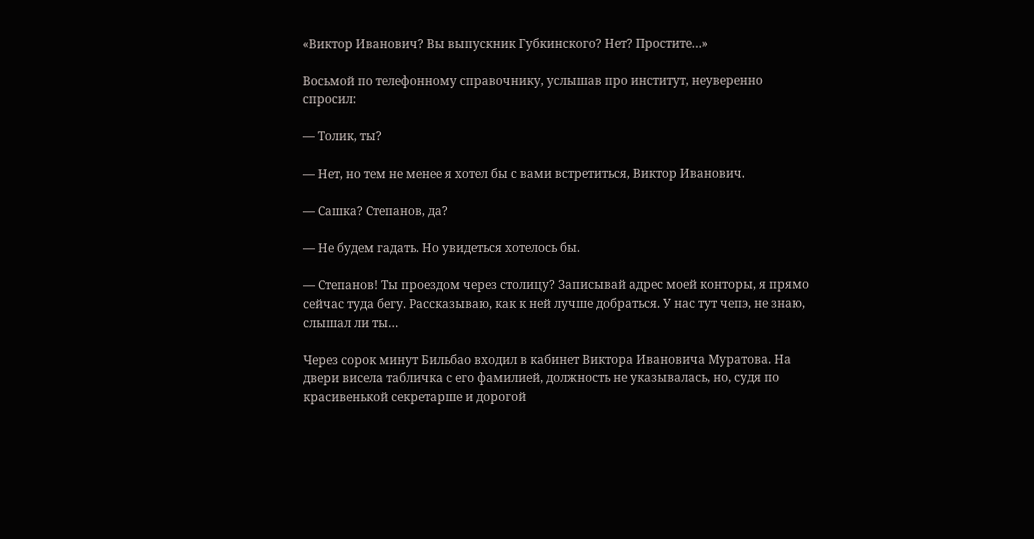«Виктор Иванович? Вы выпускник Губкинского? Нет? Простите…»

Восьмой по телефонному справочнику, услышав про институт, неуверенно спросил:

— Толик, ты?

— Нет, но тем не менее я хотел бы с вами встретиться, Виктор Иванович.

— Сашка? Степанов, да?

— Не будем гадать. Но увидеться хотелось бы.

— Степанов! Ты проездом через столицу? Записывай адрес моей конторы, я прямо сейчас туда бегу. Рассказываю, как к ней лучше добраться. У нас тут чепэ, не знаю, слышал ли ты…

Через сорок минут Бильбао входил в кабинет Виктора Ивановича Муратова. На двери висела табличка с его фамилией, должность не указывалась, но, судя по красивенькой секретарше и дорогой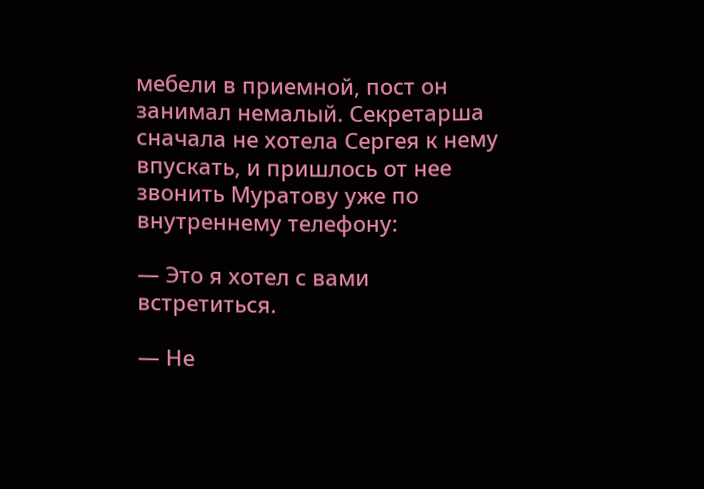мебели в приемной, пост он занимал немалый. Секретарша сначала не хотела Сергея к нему впускать, и пришлось от нее звонить Муратову уже по внутреннему телефону:

— Это я хотел с вами встретиться.

— Не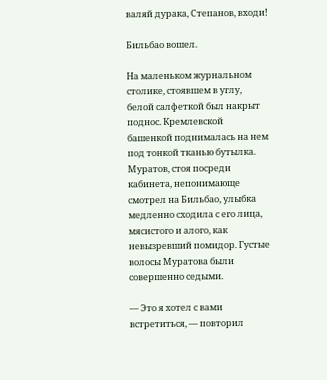валяй дурака, Степанов, входи!

Бильбао вошел.

На маленьком журнальном столике, стоявшем в углу, белой салфеткой был накрыт поднос. Кремлевской башенкой поднималась на нем под тонкой тканью бутылка. Муратов, стоя посреди кабинета, непонимающе смотрел на Бильбао, улыбка медленно сходила с его лица, мясистого и алого, как невызревший помидор. Густые волосы Муратова были совершенно седыми.

— Это я хотел с вами встретиться, — повторил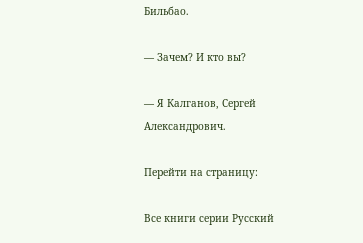Бильбао.

— Зачем? И кто вы?

— Я Калганов, Сергей Александрович.

Перейти на страницу:

Все книги серии Русский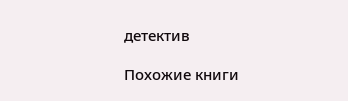детектив

Похожие книги